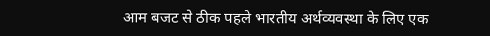आम बजट से ठीक पहले भारतीय अर्थव्यवस्था के लिए एक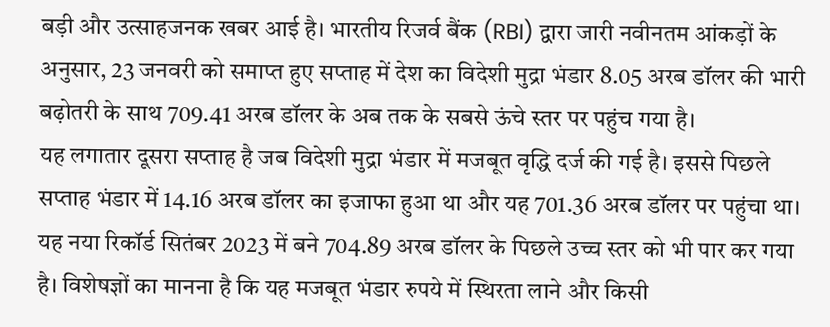बड़ी और उत्साहजनक खबर आई है। भारतीय रिजर्व बैंक (RBI) द्वारा जारी नवीनतम आंकड़ों के अनुसार, 23 जनवरी को समाप्त हुए सप्ताह में देश का विदेशी मुद्रा भंडार 8.05 अरब डॉलर की भारी बढ़ोतरी के साथ 709.41 अरब डॉलर के अब तक के सबसे ऊंचे स्तर पर पहुंच गया है।
यह लगातार दूसरा सप्ताह है जब विदेशी मुद्रा भंडार में मजबूत वृद्धि दर्ज की गई है। इससे पिछले सप्ताह भंडार में 14.16 अरब डॉलर का इजाफा हुआ था और यह 701.36 अरब डॉलर पर पहुंचा था। यह नया रिकॉर्ड सितंबर 2023 में बने 704.89 अरब डॉलर के पिछले उच्च स्तर को भी पार कर गया है। विशेषज्ञों का मानना है कि यह मजबूत भंडार रुपये में स्थिरता लाने और किसी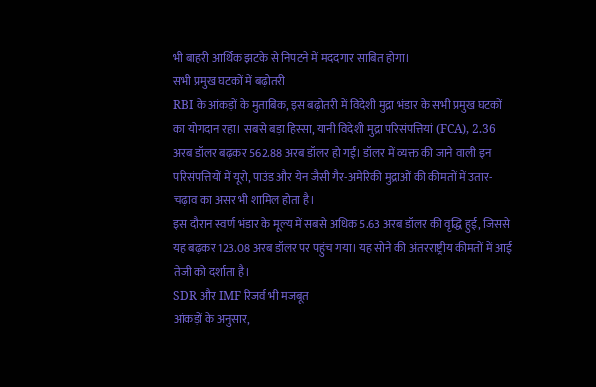भी बाहरी आर्थिक झटके से निपटने में मददगार साबित होगा।
सभी प्रमुख घटकों में बढ़ोतरी
RBI के आंकड़ों के मुताबिक, इस बढ़ोतरी में विदेशी मुद्रा भंडार के सभी प्रमुख घटकों का योगदान रहा। सबसे बड़ा हिस्सा, यानी विदेशी मुद्रा परिसंपत्तियां (FCA), 2.36 अरब डॉलर बढ़कर 562.88 अरब डॉलर हो गईं। डॉलर में व्यक्त की जाने वाली इन परिसंपत्तियों में यूरो, पाउंड और येन जैसी गैर-अमेरिकी मुद्राओं की कीमतों में उतार-चढ़ाव का असर भी शामिल होता है।
इस दौरान स्वर्ण भंडार के मूल्य में सबसे अधिक 5.63 अरब डॉलर की वृद्धि हुई, जिससे यह बढ़कर 123.08 अरब डॉलर पर पहुंच गया। यह सोने की अंतरराष्ट्रीय कीमतों में आई तेजी को दर्शाता है।
SDR और IMF रिजर्व भी मजबूत
आंकड़ों के अनुसार,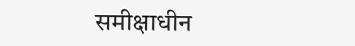समीक्षाधीन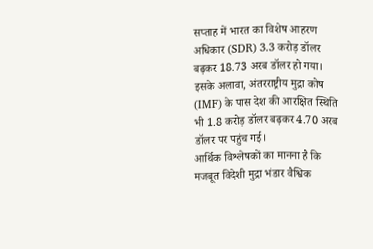सप्ताह में भारत का विशेष आहरण अधिकार (SDR) 3.3 करोड़ डॉलर बढ़कर 18.73 अरब डॉलर हो गया। इसके अलावा, अंतरराष्ट्रीय मुद्रा कोष (IMF) के पास देश की आरक्षित स्थिति भी 1.8 करोड़ डॉलर बढ़कर 4.70 अरब डॉलर पर पहुंच गई।
आर्थिक विश्लेषकों का मानना है कि मजबूत विदेशी मुद्रा भंडार वैश्विक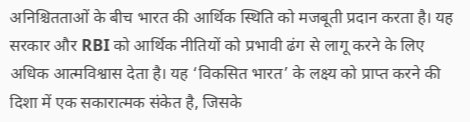अनिश्चितताओं के बीच भारत की आर्थिक स्थिति को मजबूती प्रदान करता है। यह सरकार और RBI को आर्थिक नीतियों को प्रभावी ढंग से लागू करने के लिए अधिक आत्मविश्वास देता है। यह ‘विकसित भारत’ के लक्ष्य को प्राप्त करने की दिशा में एक सकारात्मक संकेत है, जिसके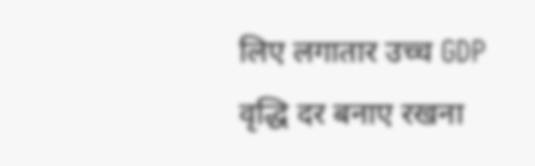लिए लगातार उच्च GDP वृद्धि दर बनाए रखना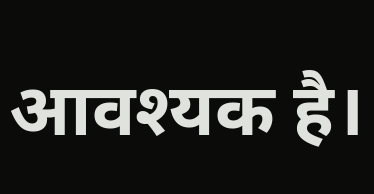आवश्यक है।